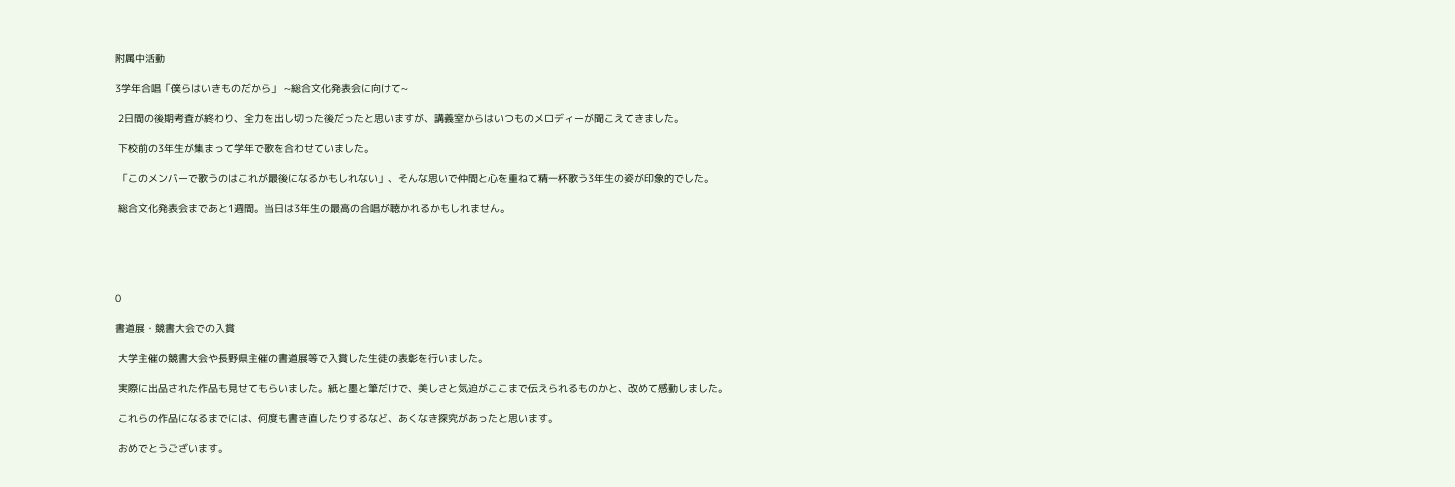附属中活動

3学年合唱「僕らはいきものだから」 ~総合文化発表会に向けて~

 2日間の後期考査が終わり、全力を出し切った後だったと思いますが、講義室からはいつものメロディーが聞こえてきました。

 下校前の3年生が集まって学年で歌を合わせていました。

 「このメンバーで歌うのはこれが最後になるかもしれない」、そんな思いで仲間と心を重ねて精一杯歌う3年生の姿が印象的でした。

 総合文化発表会まであと1週間。当日は3年生の最高の合唱が聴かれるかもしれません。





0

書道展・競書大会での入賞

 大学主催の競書大会や長野県主催の書道展等で入賞した生徒の表彰を行いました。

 実際に出品された作品も見せてもらいました。紙と墨と筆だけで、美しさと気迫がここまで伝えられるものかと、改めて感動しました。

 これらの作品になるまでには、何度も書き直したりするなど、あくなき探究があったと思います。

 おめでとうございます。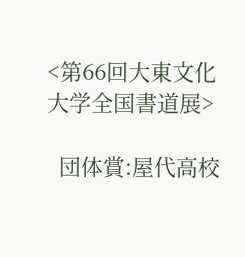<第66回大東文化大学全国書道展>

  団体賞:屋代高校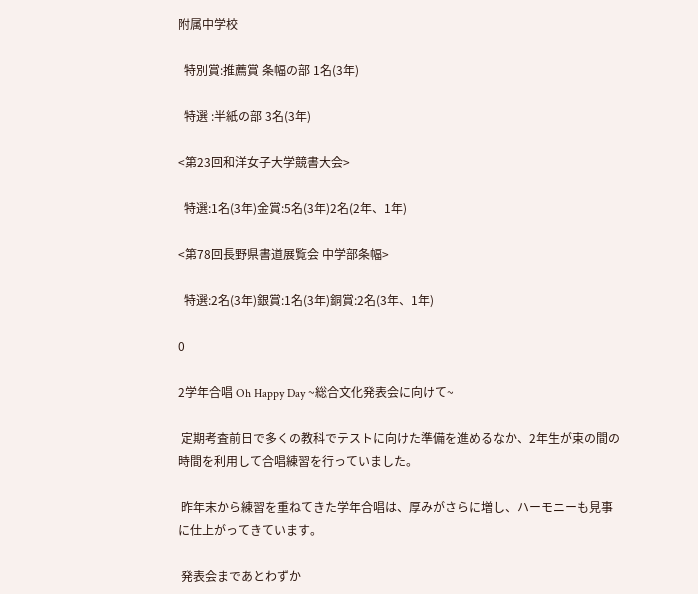附属中学校

  特別賞:推薦賞 条幅の部 1名(3年)

  特選 :半紙の部 3名(3年)

<第23回和洋女子大学競書大会>

  特選:1名(3年)金賞:5名(3年)2名(2年、1年)

<第78回長野県書道展覧会 中学部条幅>

  特選:2名(3年)銀賞:1名(3年)銅賞:2名(3年、1年)

0

2学年合唱 Oh Happy Day ~総合文化発表会に向けて~

 定期考査前日で多くの教科でテストに向けた準備を進めるなか、2年生が束の間の時間を利用して合唱練習を行っていました。

 昨年末から練習を重ねてきた学年合唱は、厚みがさらに増し、ハーモニーも見事に仕上がってきています。

 発表会まであとわずか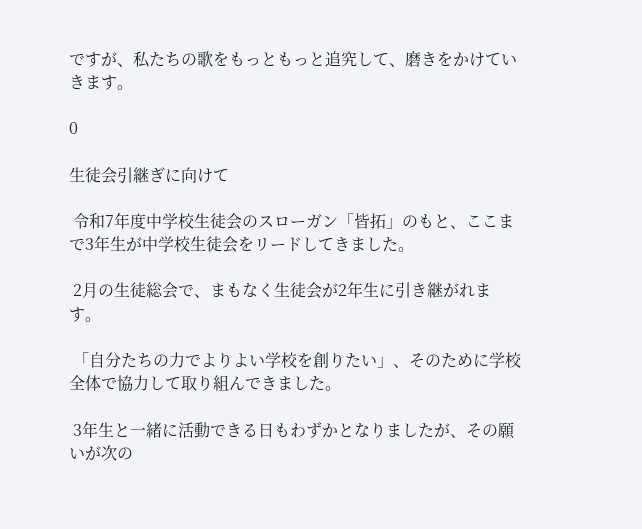ですが、私たちの歌をもっともっと追究して、磨きをかけていきます。

0

生徒会引継ぎに向けて

 令和7年度中学校生徒会のスローガン「皆拓」のもと、ここまで3年生が中学校生徒会をリードしてきました。

 2月の生徒総会で、まもなく生徒会が2年生に引き継がれます。

 「自分たちの力でよりよい学校を創りたい」、そのために学校全体で協力して取り組んできました。

 3年生と一緒に活動できる日もわずかとなりましたが、その願いが次の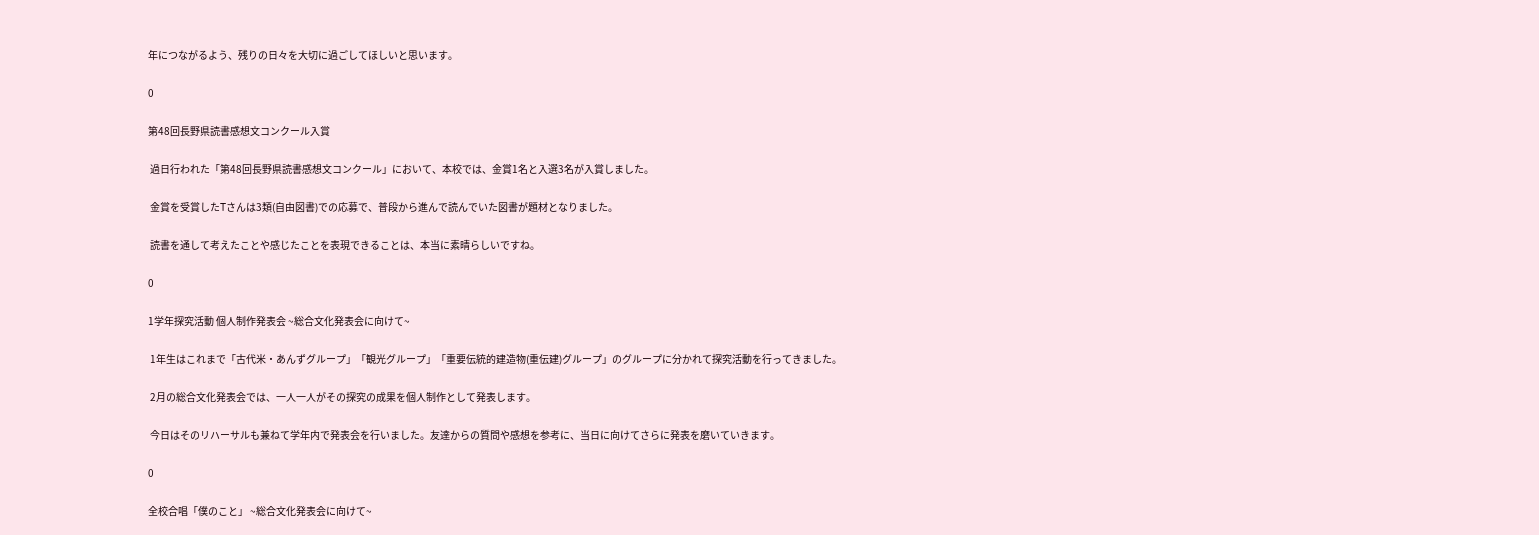年につながるよう、残りの日々を大切に過ごしてほしいと思います。

0

第48回長野県読書感想文コンクール入賞

 過日行われた「第48回長野県読書感想文コンクール」において、本校では、金賞1名と入選3名が入賞しました。

 金賞を受賞したTさんは3類(自由図書)での応募で、普段から進んで読んでいた図書が題材となりました。

 読書を通して考えたことや感じたことを表現できることは、本当に素晴らしいですね。

0

1学年探究活動 個人制作発表会 ~総合文化発表会に向けて~

 1年生はこれまで「古代米・あんずグループ」「観光グループ」「重要伝統的建造物(重伝建)グループ」のグループに分かれて探究活動を行ってきました。

 2月の総合文化発表会では、一人一人がその探究の成果を個人制作として発表します。

 今日はそのリハーサルも兼ねて学年内で発表会を行いました。友達からの質問や感想を参考に、当日に向けてさらに発表を磨いていきます。

0

全校合唱「僕のこと」 ~総合文化発表会に向けて~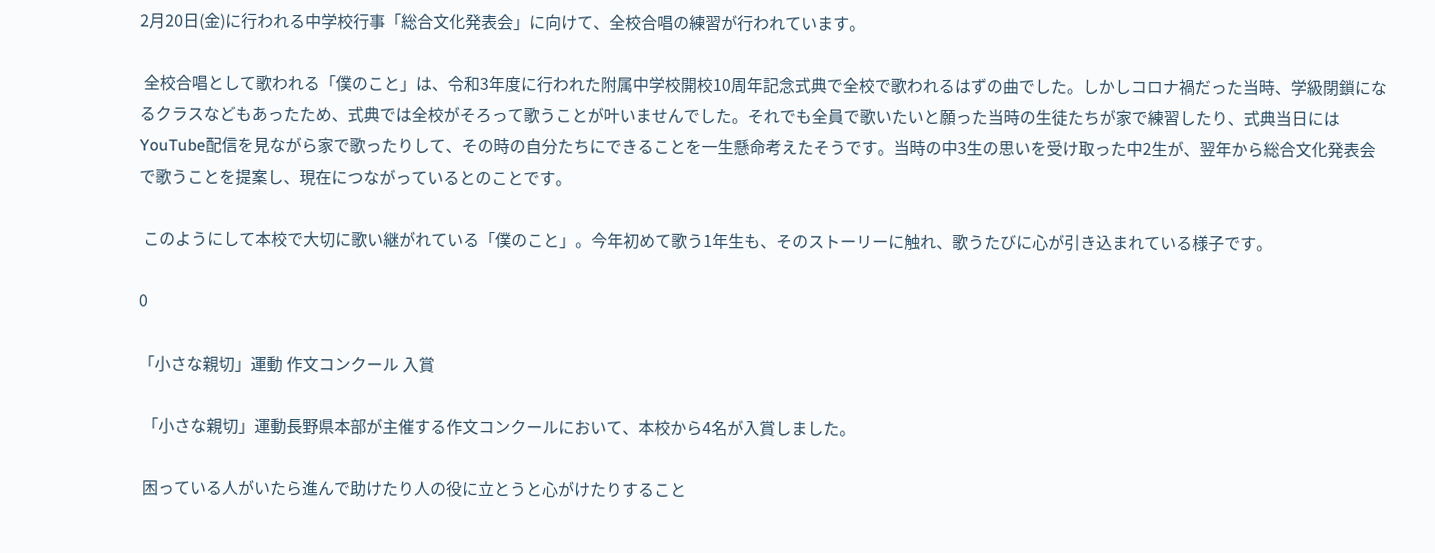2月20日(金)に行われる中学校行事「総合文化発表会」に向けて、全校合唱の練習が行われています。

 全校合唱として歌われる「僕のこと」は、令和3年度に行われた附属中学校開校10周年記念式典で全校で歌われるはずの曲でした。しかしコロナ禍だった当時、学級閉鎖になるクラスなどもあったため、式典では全校がそろって歌うことが叶いませんでした。それでも全員で歌いたいと願った当時の生徒たちが家で練習したり、式典当日にはYouTube配信を見ながら家で歌ったりして、その時の自分たちにできることを一生懸命考えたそうです。当時の中3生の思いを受け取った中2生が、翌年から総合文化発表会で歌うことを提案し、現在につながっているとのことです。

 このようにして本校で大切に歌い継がれている「僕のこと」。今年初めて歌う1年生も、そのストーリーに触れ、歌うたびに心が引き込まれている様子です。

0

「小さな親切」運動 作文コンクール 入賞

 「小さな親切」運動長野県本部が主催する作文コンクールにおいて、本校から4名が入賞しました。

 困っている人がいたら進んで助けたり人の役に立とうと心がけたりすること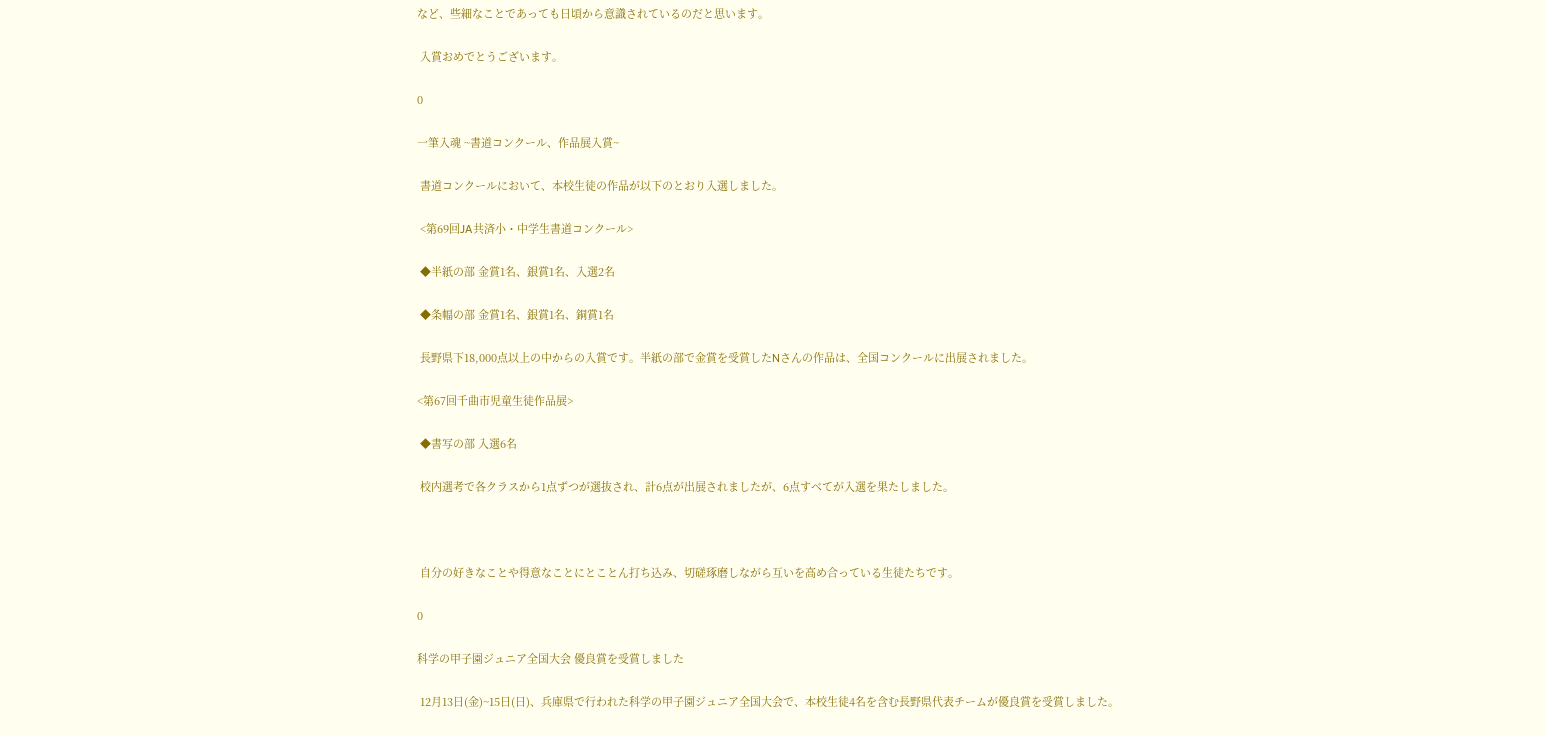など、些細なことであっても日頃から意識されているのだと思います。

 入賞おめでとうございます。

0

一筆入魂 ~書道コンクール、作品展入賞~

 書道コンクールにおいて、本校生徒の作品が以下のとおり入選しました。

 <第69回JA共済小・中学生書道コンクール>

 ◆半紙の部 金賞1名、銀賞1名、入選2名

 ◆条幅の部 金賞1名、銀賞1名、銅賞1名

 長野県下18,000点以上の中からの入賞です。半紙の部で金賞を受賞したNさんの作品は、全国コンクールに出展されました。

<第67回千曲市児童生徒作品展>

 ◆書写の部 入選6名

 校内選考で各クラスから1点ずつが選抜され、計6点が出展されましたが、6点すべてが入選を果たしました。



 自分の好きなことや得意なことにとことん打ち込み、切磋琢磨しながら互いを高め合っている生徒たちです。

0

科学の甲子園ジュニア全国大会 優良賞を受賞しました

 12月13日(金)~15日(日)、兵庫県で行われた科学の甲子園ジュニア全国大会で、本校生徒4名を含む長野県代表チームが優良賞を受賞しました。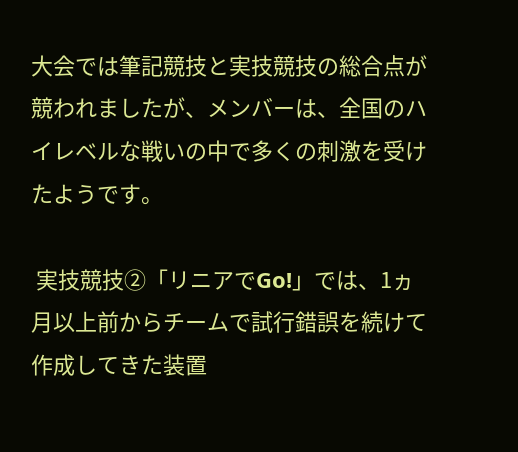大会では筆記競技と実技競技の総合点が競われましたが、メンバーは、全国のハイレベルな戦いの中で多くの刺激を受けたようです。

 実技競技②「リニアでGo!」では、1ヵ月以上前からチームで試行錯誤を続けて作成してきた装置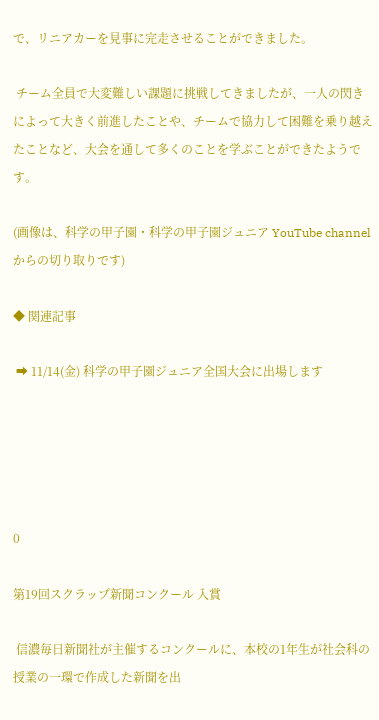で、リニアカーを見事に完走させることができました。

 チーム全員で大変難しい課題に挑戦してきましたが、一人の閃きによって大きく前進したことや、チームで協力して困難を乗り越えたことなど、大会を通して多くのことを学ぶことができたようです。

(画像は、科学の甲子園・科学の甲子園ジュニア YouTube channelからの切り取りです)

◆ 関連記事

 ➡ 11/14(金) 科学の甲子園ジュニア全国大会に出場します





0

第19回スクラップ新聞コンクール 入賞

 信濃毎日新聞社が主催するコンクールに、本校の1年生が社会科の授業の一環で作成した新聞を出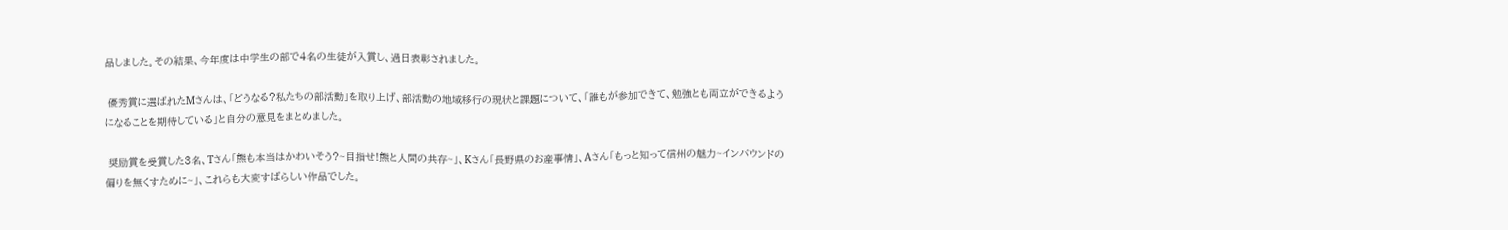品しました。その結果、今年度は中学生の部で4名の生徒が入賞し、過日表彰されました。

 優秀賞に選ばれたMさんは、「どうなる?私たちの部活動」を取り上げ、部活動の地域移行の現状と課題について、「誰もが参加できて、勉強とも両立ができるようになることを期待している」と自分の意見をまとめました。

 奨励賞を受賞した3名、Tさん「熊も本当はかわいそう?~目指せ!熊と人間の共存~」、Kさん「長野県のお産事情」、Aさん「もっと知って信州の魅力~インバウンドの偏りを無くすために~」、これらも大変すばらしい作品でした。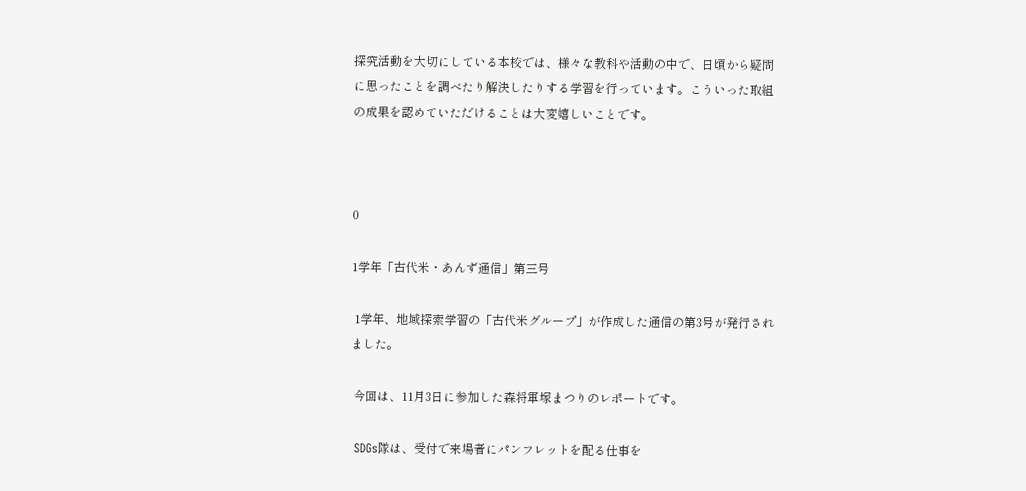探究活動を大切にしている本校では、様々な教科や活動の中で、日頃から疑問に思ったことを調べたり解決したりする学習を行っています。こういった取組の成果を認めていただけることは大変嬉しいことです。



0

1学年「古代米・あんず通信」第三号

 1学年、地域探索学習の「古代米グループ」が作成した通信の第3号が発行されました。

 今回は、11月3日に参加した森将軍塚まつりのレポートです。

 SDGs隊は、受付で来場者にパンフレットを配る仕事を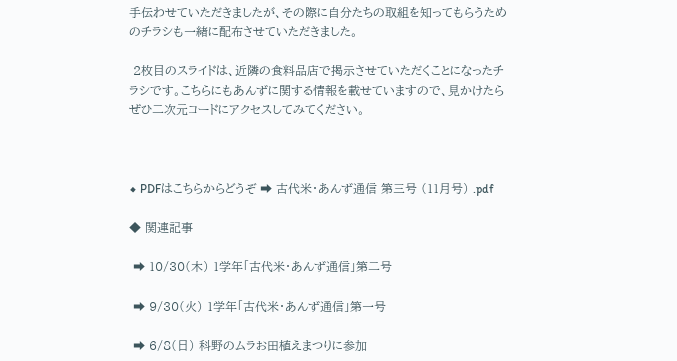手伝わせていただきましたが、その際に自分たちの取組を知ってもらうためのチラシも一緒に配布させていただきました。

 2枚目のスライドは、近隣の食料品店で掲示させていただくことになったチラシです。こちらにもあんずに関する情報を載せていますので、見かけたらぜひ二次元コードにアクセスしてみてください。



◆ PDFはこちらからどうぞ ➡ 古代米・あんず通信 第三号 (11月号) .pdf

◆ 関連記事

 ➡ 10/30(木) 1学年「古代米・あんず通信」第二号

 ➡ 9/30(火) 1学年「古代米・あんず通信」第一号

 ➡ 6/8(日) 科野のムラお田植えまつりに参加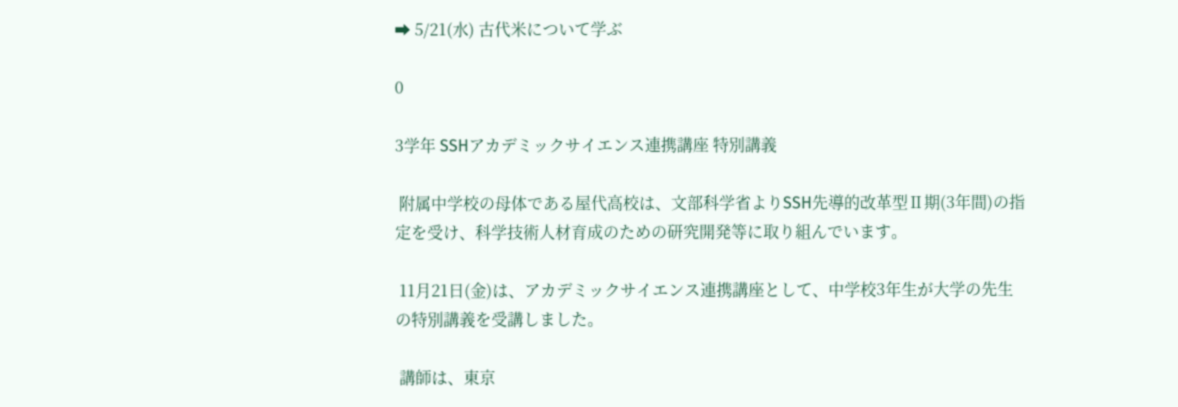➡ 5/21(水) 古代米について学ぶ

0

3学年 SSHアカデミックサイエンス連携講座 特別講義

 附属中学校の母体である屋代高校は、文部科学省よりSSH先導的改革型Ⅱ期(3年間)の指定を受け、科学技術人材育成のための研究開発等に取り組んでいます。

 11月21日(金)は、アカデミックサイエンス連携講座として、中学校3年生が大学の先生の特別講義を受講しました。

 講師は、東京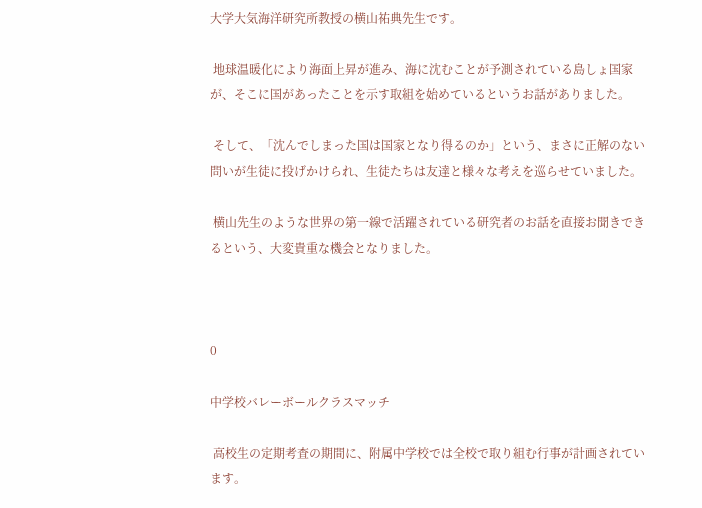大学大気海洋研究所教授の横山祐典先生です。

 地球温暖化により海面上昇が進み、海に沈むことが予測されている島しょ国家が、そこに国があったことを示す取組を始めているというお話がありました。

 そして、「沈んでしまった国は国家となり得るのか」という、まさに正解のない問いが生徒に投げかけられ、生徒たちは友達と様々な考えを巡らせていました。

 横山先生のような世界の第一線で活躍されている研究者のお話を直接お聞きできるという、大変貴重な機会となりました。



0

中学校バレーボールクラスマッチ

 高校生の定期考査の期間に、附属中学校では全校で取り組む行事が計画されています。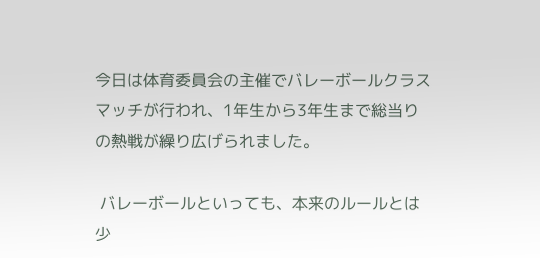今日は体育委員会の主催でバレーボールクラスマッチが行われ、1年生から3年生まで総当りの熱戦が繰り広げられました。

 バレーボールといっても、本来のルールとは少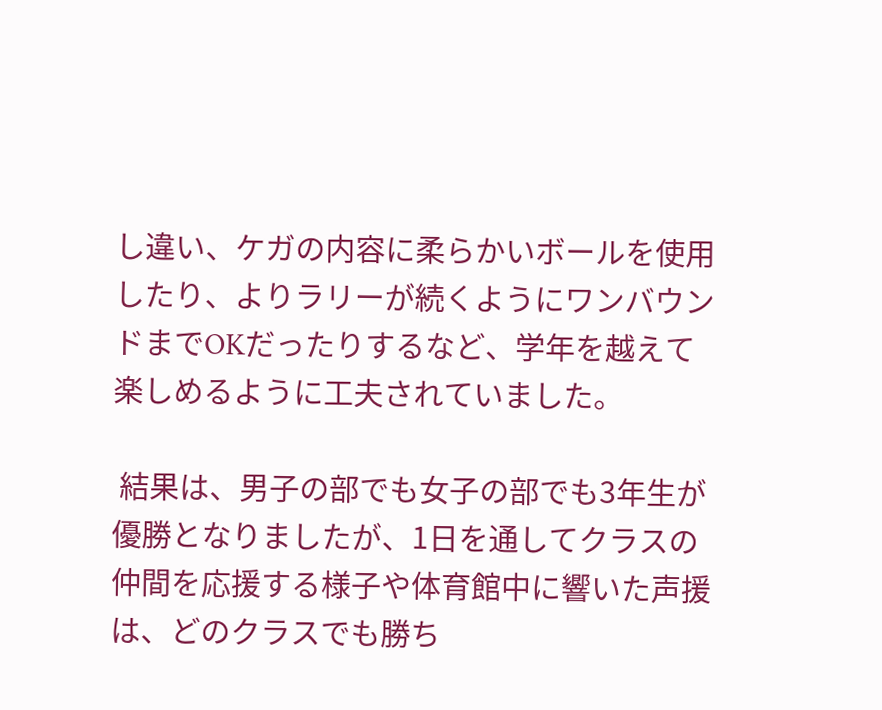し違い、ケガの内容に柔らかいボールを使用したり、よりラリーが続くようにワンバウンドまでOKだったりするなど、学年を越えて楽しめるように工夫されていました。

 結果は、男子の部でも女子の部でも3年生が優勝となりましたが、1日を通してクラスの仲間を応援する様子や体育館中に響いた声援は、どのクラスでも勝ち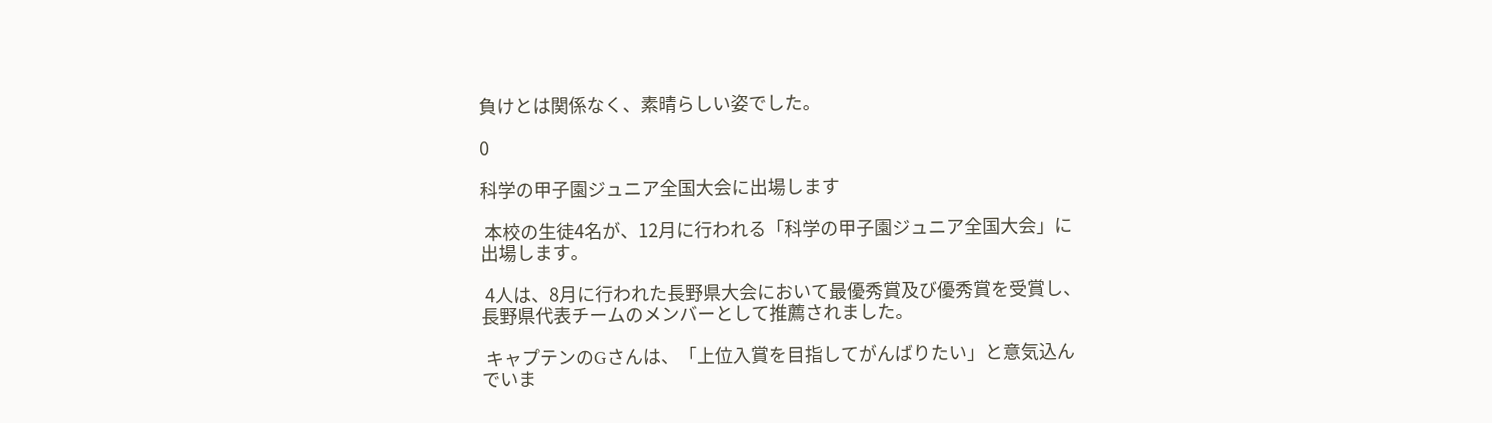負けとは関係なく、素晴らしい姿でした。

0

科学の甲子園ジュニア全国大会に出場します

 本校の生徒4名が、12月に行われる「科学の甲子園ジュニア全国大会」に出場します。

 4人は、8月に行われた長野県大会において最優秀賞及び優秀賞を受賞し、長野県代表チームのメンバーとして推薦されました。

 キャプテンのGさんは、「上位入賞を目指してがんばりたい」と意気込んでいま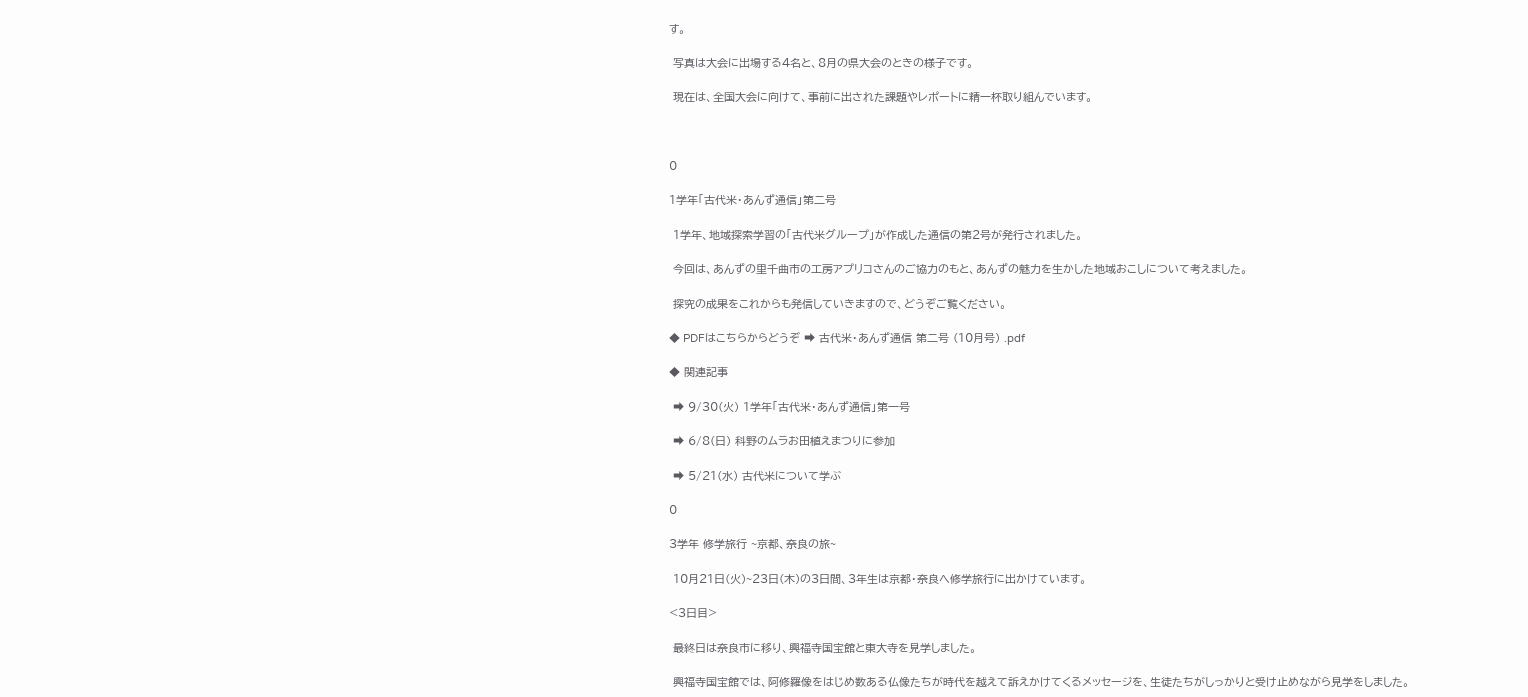す。

 写真は大会に出場する4名と、8月の県大会のときの様子です。

 現在は、全国大会に向けて、事前に出された課題やレポートに精一杯取り組んでいます。



0

1学年「古代米・あんず通信」第二号

 1学年、地域探索学習の「古代米グループ」が作成した通信の第2号が発行されました。

 今回は、あんずの里千曲市の工房アプリコさんのご協力のもと、あんずの魅力を生かした地域おこしについて考えました。

 探究の成果をこれからも発信していきますので、どうぞご覧ください。

◆ PDFはこちらからどうぞ ➡ 古代米・あんず通信 第二号 (10月号) .pdf

◆ 関連記事

 ➡ 9/30(火) 1学年「古代米・あんず通信」第一号

 ➡ 6/8(日) 科野のムラお田植えまつりに参加

 ➡ 5/21(水) 古代米について学ぶ

0

3学年 修学旅行 ~京都、奈良の旅~

 10月21日(火)~23日(木)の3日間、3年生は京都・奈良へ修学旅行に出かけています。

<3日目>

 最終日は奈良市に移り、興福寺国宝館と東大寺を見学しました。

 興福寺国宝館では、阿修羅像をはじめ数ある仏像たちが時代を越えて訴えかけてくるメッセージを、生徒たちがしっかりと受け止めながら見学をしました。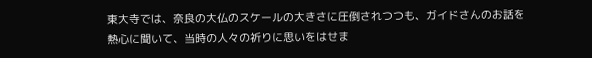東大寺では、奈良の大仏のスケールの大きさに圧倒されつつも、ガイドさんのお話を熱心に聞いて、当時の人々の祈りに思いをはせま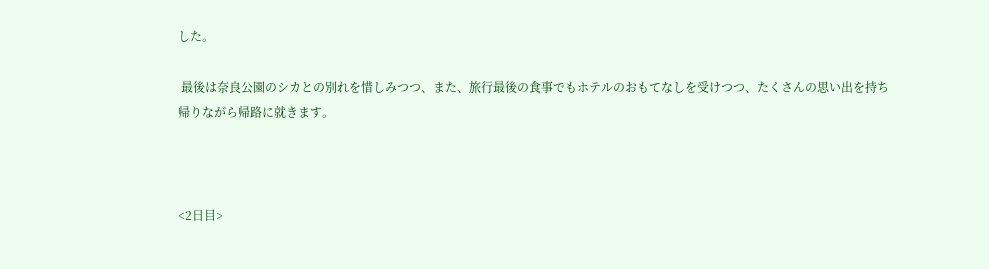した。

 最後は奈良公園のシカとの別れを惜しみつつ、また、旅行最後の食事でもホテルのおもてなしを受けつつ、たくさんの思い出を持ち帰りながら帰路に就きます。



<2日目>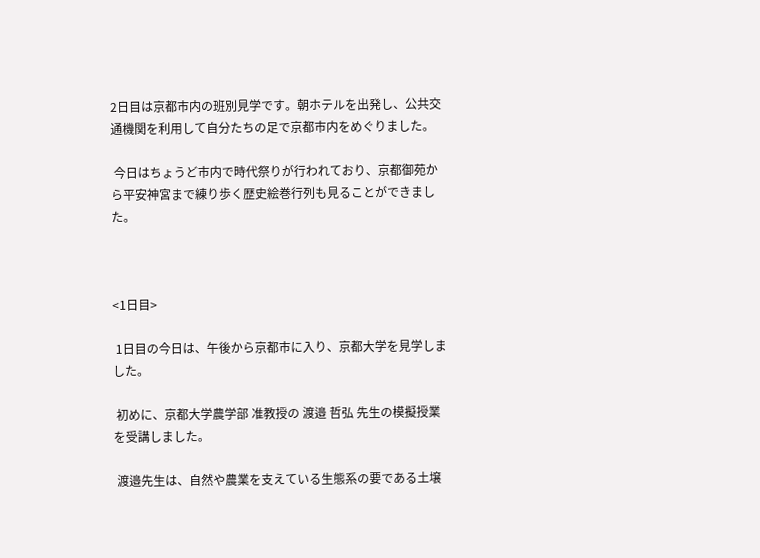2日目は京都市内の班別見学です。朝ホテルを出発し、公共交通機関を利用して自分たちの足で京都市内をめぐりました。

 今日はちょうど市内で時代祭りが行われており、京都御苑から平安神宮まで練り歩く歴史絵巻行列も見ることができました。



<1日目>

 1日目の今日は、午後から京都市に入り、京都大学を見学しました。

 初めに、京都大学農学部 准教授の 渡邉 哲弘 先生の模擬授業を受講しました。

 渡邉先生は、自然や農業を支えている生態系の要である土壌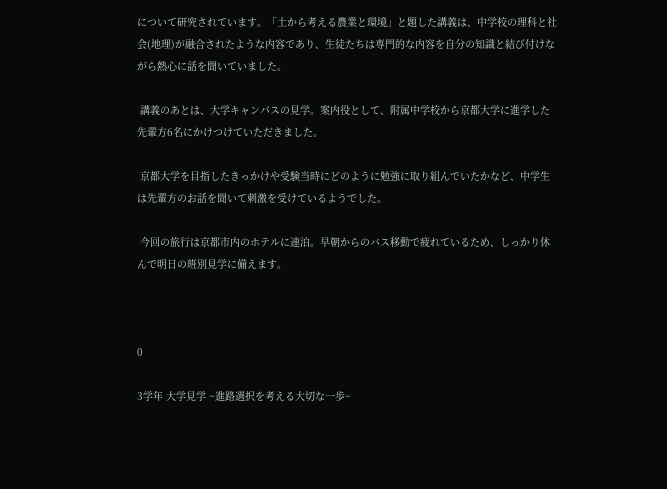について研究されています。「土から考える農業と環境」と題した講義は、中学校の理科と社会(地理)が融合されたような内容であり、生徒たちは専門的な内容を自分の知識と結び付けながら熱心に話を聞いていました。

 講義のあとは、大学キャンパスの見学。案内役として、附属中学校から京都大学に進学した先輩方6名にかけつけていただきました。

 京都大学を目指したきっかけや受験当時にどのように勉強に取り組んでいたかなど、中学生は先輩方のお話を聞いて刺激を受けているようでした。

 今回の旅行は京都市内のホテルに連泊。早朝からのバス移動で疲れているため、しっかり休んで明日の班別見学に備えます。



0

3学年 大学見学 ~進路選択を考える大切な一歩~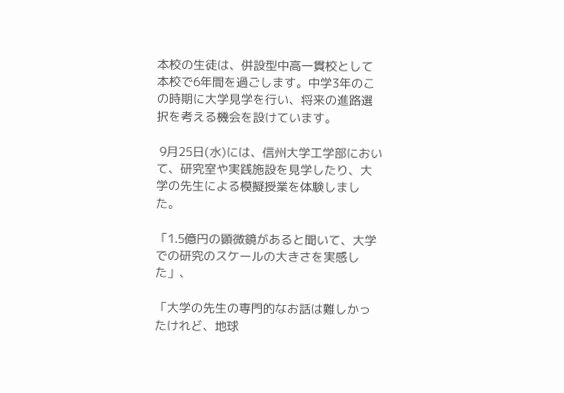本校の生徒は、併設型中高一貫校として本校で6年間を過ごします。中学3年のこの時期に大学見学を行い、将来の進路選択を考える機会を設けています。

 9月25日(水)には、信州大学工学部において、研究室や実践施設を見学したり、大学の先生による模擬授業を体験しました。

「1.5億円の顕微鏡があると聞いて、大学での研究のスケールの大きさを実感した」、

「大学の先生の専門的なお話は難しかったけれど、地球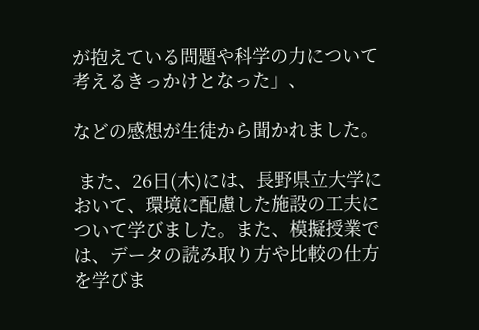が抱えている問題や科学の力について考えるきっかけとなった」、

などの感想が生徒から聞かれました。

 また、26日(木)には、長野県立大学において、環境に配慮した施設の工夫について学びました。また、模擬授業では、データの読み取り方や比較の仕方を学びま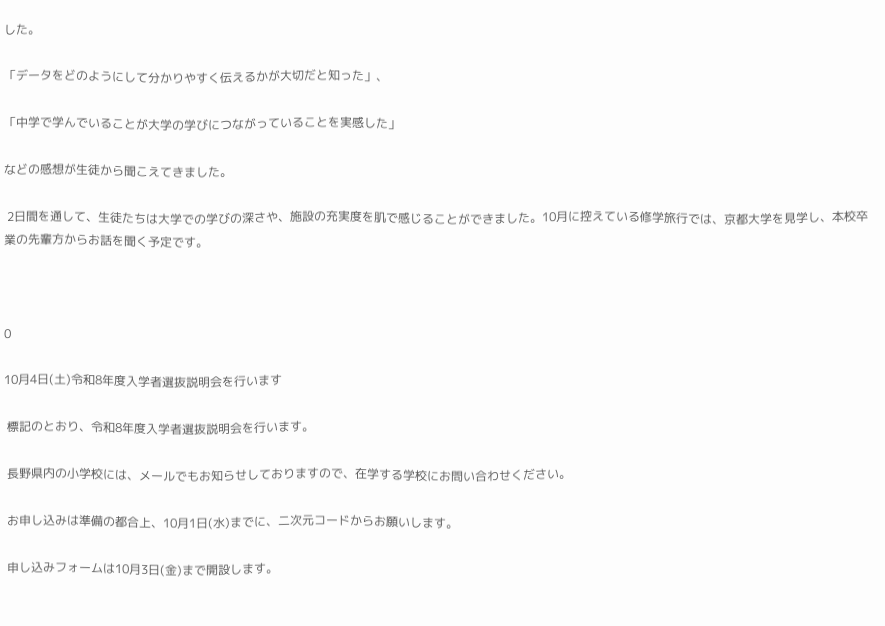した。

「データをどのようにして分かりやすく伝えるかが大切だと知った」、

「中学で学んでいることが大学の学びにつながっていることを実感した」

などの感想が生徒から聞こえてきました。

 2日間を通して、生徒たちは大学での学びの深さや、施設の充実度を肌で感じることができました。10月に控えている修学旅行では、京都大学を見学し、本校卒業の先輩方からお話を聞く予定です。



0

10月4日(土)令和8年度入学者選抜説明会を行います

 標記のとおり、令和8年度入学者選抜説明会を行います。

 長野県内の小学校には、メールでもお知らせしておりますので、在学する学校にお問い合わせください。

 お申し込みは準備の都合上、10月1日(水)までに、二次元コードからお願いします。

 申し込みフォームは10月3日(金)まで開設します。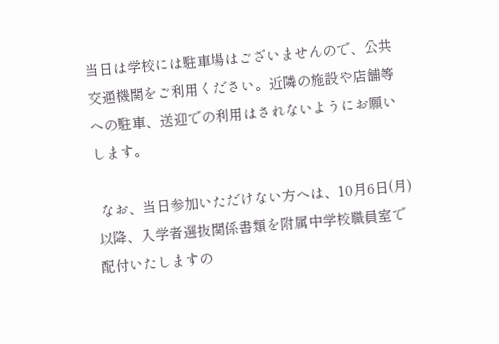当日は学校には駐車場はございませんので、公共交通機関をご利用ください。近隣の施設や店舗等への駐車、送迎での利用はされないようにお願いします。

 なお、当日参加いただけない方へは、10月6日(月)以降、入学者選抜関係書類を附属中学校職員室で配付いたしますの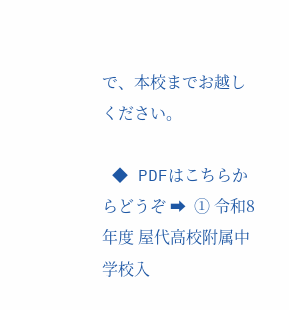で、本校までお越しください。

 ◆ PDFはこちらからどうぞ ➡  ① 令和8年度 屋代高校附属中学校入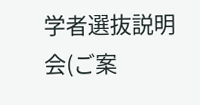学者選抜説明会(ご案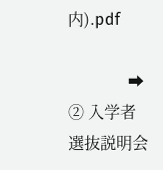内).pdf

               ➡  ② 入学者選抜説明会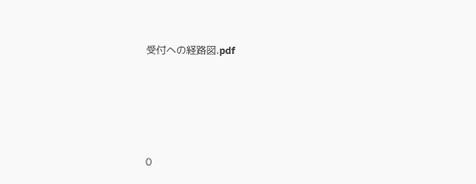受付への経路図.pdf







0